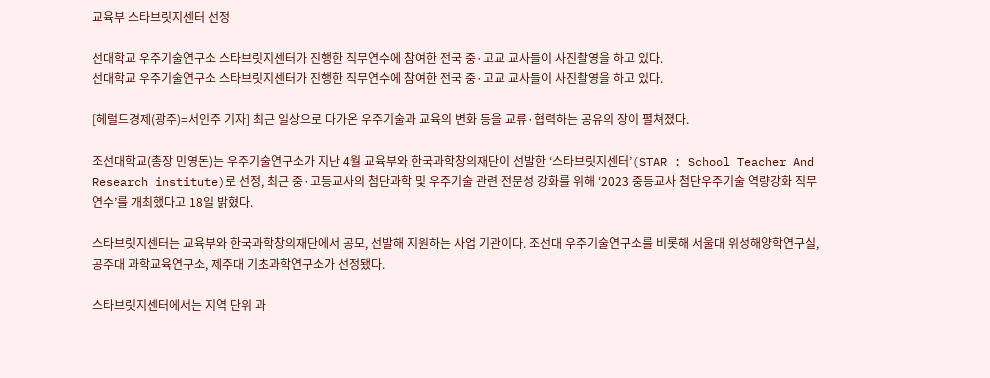교육부 스타브릿지센터 선정

선대학교 우주기술연구소 스타브릿지센터가 진행한 직무연수에 참여한 전국 중·고교 교사들이 사진촬영을 하고 있다.
선대학교 우주기술연구소 스타브릿지센터가 진행한 직무연수에 참여한 전국 중·고교 교사들이 사진촬영을 하고 있다.

[헤럴드경제(광주)=서인주 기자] 최근 일상으로 다가온 우주기술과 교육의 변화 등을 교류·협력하는 공유의 장이 펼쳐졌다.

조선대학교(총장 민영돈)는 우주기술연구소가 지난 4월 교육부와 한국과학창의재단이 선발한 ‘스타브릿지센터’(STAR : School Teacher And Research institute)로 선정, 최근 중·고등교사의 첨단과학 및 우주기술 관련 전문성 강화를 위해 ‘2023 중등교사 첨단우주기술 역량강화 직무연수’를 개최했다고 18일 밝혔다.

스타브릿지센터는 교육부와 한국과학창의재단에서 공모, 선발해 지원하는 사업 기관이다. 조선대 우주기술연구소를 비롯해 서울대 위성해양학연구실, 공주대 과학교육연구소, 제주대 기초과학연구소가 선정됐다.

스타브릿지센터에서는 지역 단위 과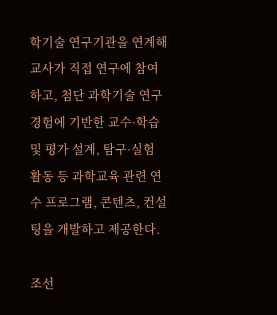학기술 연구기관을 연계해 교사가 직접 연구에 참여하고, 첨단 과학기술 연구 경험에 기반한 교수·학습 및 평가 설계, 탐구·실험 활동 등 과학교육 관련 연수 프로그램, 콘텐츠, 컨설팅을 개발하고 제공한다.

조선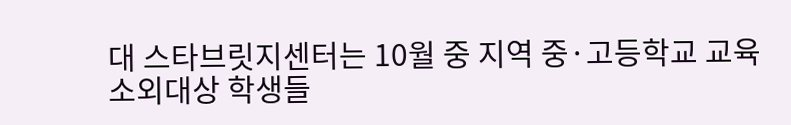대 스타브릿지센터는 10월 중 지역 중·고등학교 교육 소외대상 학생들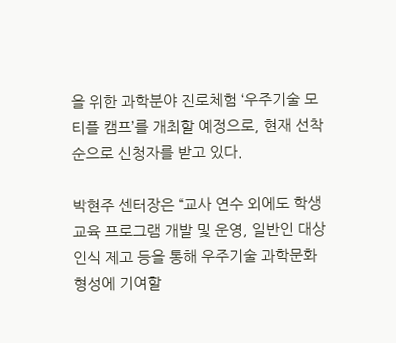을 위한 과학분야 진로체험 ‘우주기술 모티플 캠프’를 개최할 예정으로, 현재 선착순으로 신청자를 받고 있다.

박현주 센터장은 “교사 연수 외에도 학생 교육 프로그램 개발 및 운영, 일반인 대상 인식 제고 등을 통해 우주기술 과학문화 형성에 기여할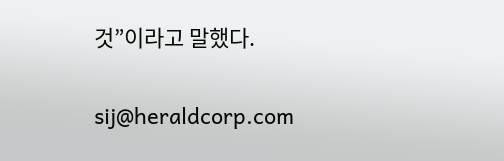것”이라고 말했다.


sij@heraldcorp.com